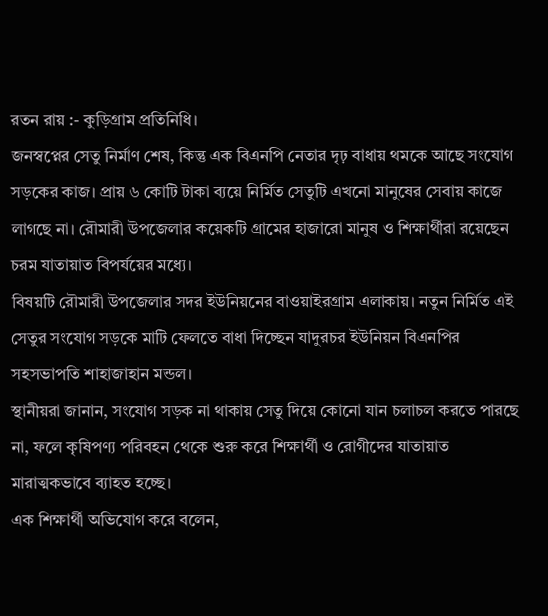রতন রায় :- কুড়িগ্রাম প্রতিনিধি।
জনস্বপ্নের সেতু নির্মাণ শেষ, কিন্তু এক বিএনপি নেতার দৃঢ় বাধায় থমকে আছে সংযোগ সড়কের কাজ। প্রায় ৬ কোটি টাকা ব্যয়ে নির্মিত সেতুটি এখনো মানুষের সেবায় কাজে লাগছে না। রৌমারী উপজেলার কয়েকটি গ্রামের হাজারো মানুষ ও শিক্ষার্থীরা রয়েছেন চরম যাতায়াত বিপর্যয়ের মধ্যে।
বিষয়টি রৌমারী উপজেলার সদর ইউনিয়নের বাওয়াইরগ্রাম এলাকায়। নতুন নির্মিত এই সেতুর সংযোগ সড়কে মাটি ফেলতে বাধা দিচ্ছেন যাদুরচর ইউনিয়ন বিএনপির সহসভাপতি শাহাজাহান মন্ডল।
স্থানীয়রা জানান, সংযোগ সড়ক না থাকায় সেতু দিয়ে কোনো যান চলাচল করতে পারছে না, ফলে কৃষিপণ্য পরিবহন থেকে শুরু করে শিক্ষার্থী ও রোগীদের যাতায়াত মারাত্মকভাবে ব্যাহত হচ্ছে।
এক শিক্ষার্থী অভিযোগ করে বলেন,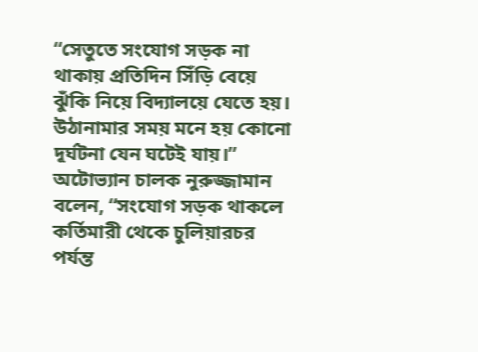“সেতুতে সংযোগ সড়ক না থাকায় প্রতিদিন সিঁড়ি বেয়ে ঝুঁকি নিয়ে বিদ্যালয়ে যেতে হয়। উঠানামার সময় মনে হয় কোনো দূর্ঘটনা যেন ঘটেই যায়।”
অটোভ্যান চালক নুরুজ্জামান বলেন, “সংযোগ সড়ক থাকলে কর্তিমারী থেকে চুলিয়ারচর পর্যন্ত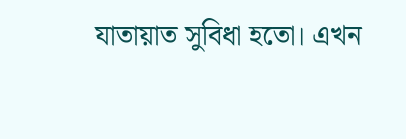যাতায়াত সুবিধা হতো। এখন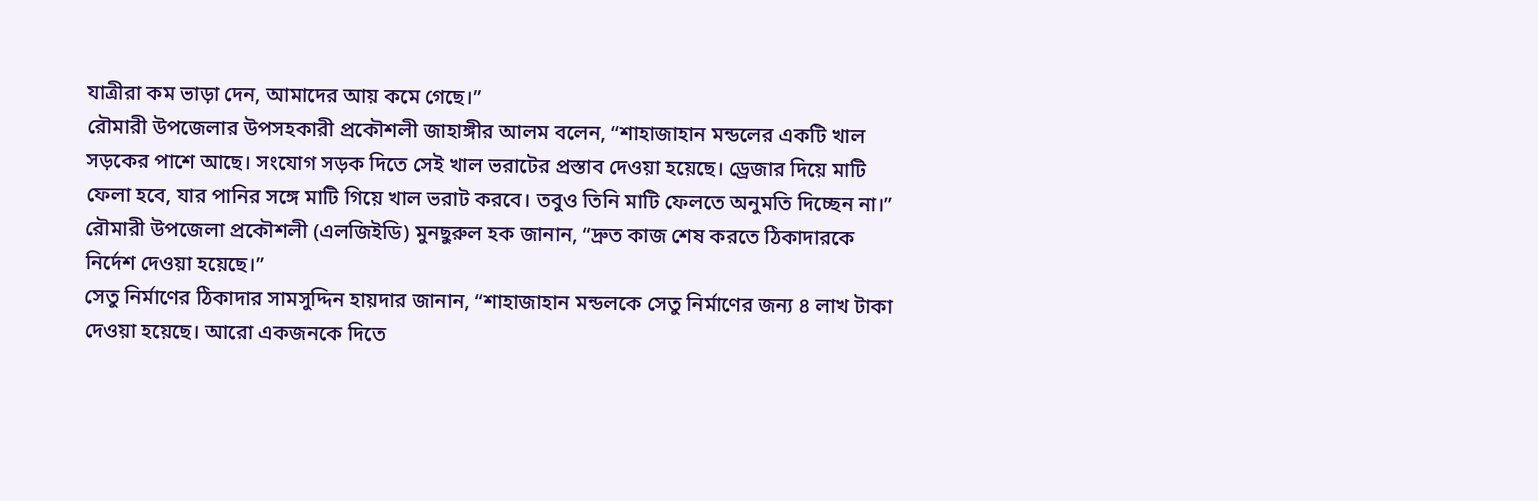যাত্রীরা কম ভাড়া দেন, আমাদের আয় কমে গেছে।”
রৌমারী উপজেলার উপসহকারী প্রকৌশলী জাহাঙ্গীর আলম বলেন, “শাহাজাহান মন্ডলের একটি খাল সড়কের পাশে আছে। সংযোগ সড়ক দিতে সেই খাল ভরাটের প্রস্তাব দেওয়া হয়েছে। ড্রেজার দিয়ে মাটি ফেলা হবে, যার পানির সঙ্গে মাটি গিয়ে খাল ভরাট করবে। তবুও তিনি মাটি ফেলতে অনুমতি দিচ্ছেন না।”
রৌমারী উপজেলা প্রকৌশলী (এলজিইডি) মুনছুরুল হক জানান, “দ্রুত কাজ শেষ করতে ঠিকাদারকে নির্দেশ দেওয়া হয়েছে।”
সেতু নির্মাণের ঠিকাদার সামসুদ্দিন হায়দার জানান, “শাহাজাহান মন্ডলকে সেতু নির্মাণের জন্য ৪ লাখ টাকা দেওয়া হয়েছে। আরো একজনকে দিতে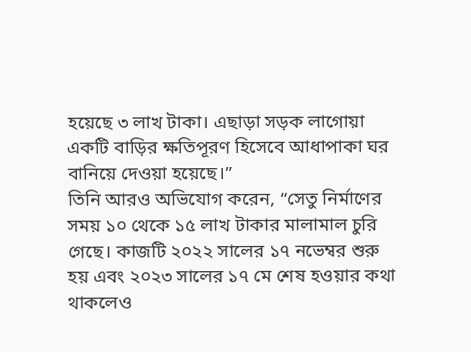হয়েছে ৩ লাখ টাকা। এছাড়া সড়ক লাগোয়া একটি বাড়ির ক্ষতিপূরণ হিসেবে আধাপাকা ঘর বানিয়ে দেওয়া হয়েছে।”
তিনি আরও অভিযোগ করেন, “সেতু নির্মাণের সময় ১০ থেকে ১৫ লাখ টাকার মালামাল চুরি গেছে। কাজটি ২০২২ সালের ১৭ নভেম্বর শুরু হয় এবং ২০২৩ সালের ১৭ মে শেষ হওয়ার কথা থাকলেও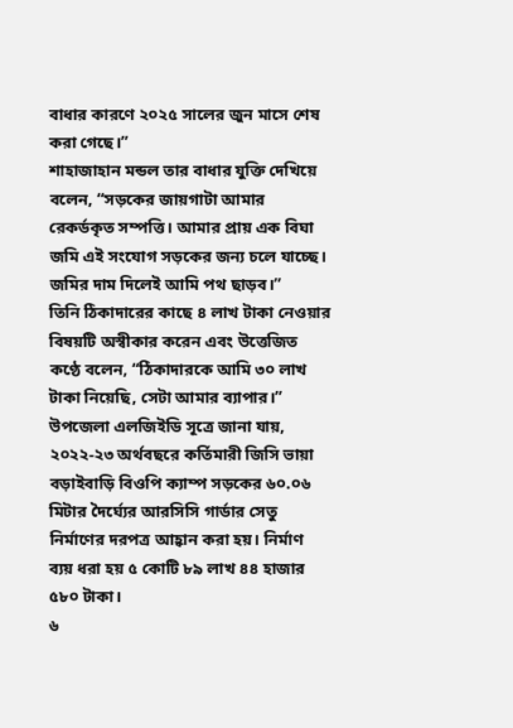বাধার কারণে ২০২৫ সালের জুন মাসে শেষ করা গেছে।”
শাহাজাহান মন্ডল তার বাধার যুক্তি দেখিয়ে বলেন, “সড়কের জায়গাটা আমার রেকর্ডকৃত সম্পত্তি। আমার প্রায় এক বিঘা জমি এই সংযোগ সড়কের জন্য চলে যাচ্ছে। জমির দাম দিলেই আমি পথ ছাড়ব।”
তিনি ঠিকাদারের কাছে ৪ লাখ টাকা নেওয়ার বিষয়টি অস্বীকার করেন এবং উত্তেজিত কণ্ঠে বলেন, “ঠিকাদারকে আমি ৩০ লাখ টাকা নিয়েছি, সেটা আমার ব্যাপার।”
উপজেলা এলজিইডি সূত্রে জানা যায়, ২০২২-২৩ অর্থবছরে কর্তিমারী জিসি ভায়া বড়াইবাড়ি বিওপি ক্যাম্প সড়কের ৬০.০৬ মিটার দৈর্ঘ্যের আরসিসি গার্ডার সেতু নির্মাণের দরপত্র আহ্বান করা হয়। নির্মাণ ব্যয় ধরা হয় ৫ কোটি ৮৯ লাখ ৪৪ হাজার ৫৮০ টাকা।
৬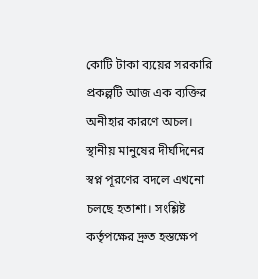কোটি টাকা ব্যয়ের সরকারি প্রকল্পটি আজ এক ব্যক্তির অনীহার কারণে অচল। স্থানীয় মানুষের দীর্ঘদিনের স্বপ্ন পূরণের বদলে এখনো চলছে হতাশা। সংশ্লিষ্ট কর্তৃপক্ষের দ্রুত হস্তক্ষেপ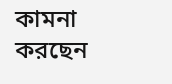কামনা করছেন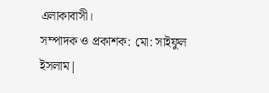এলাকাবাসী।
সম্পাদক ও প্রকাশক: মো: সাইফুল ইসলাম|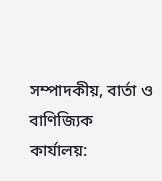সম্পাদকীয়, বার্তা ও বাণিজ্যিক কার্যালয়: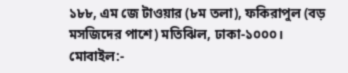১৮৮, এম জে টাওয়ার (৮ম তলা), ফকিরাপুল (বড় মসজিদের পাশে) মতিঝিল, ঢাকা-১০০০। মোবাইল:-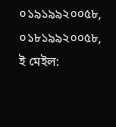০১৯১৯৯২০০৫৮, ০১৮১৯৯২০০৫৮, ই মেইল: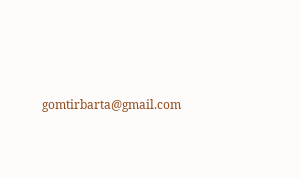gomtirbarta@gmail.com